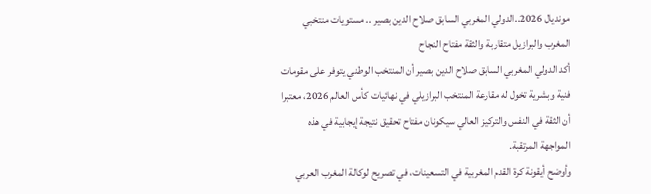مونديال 2026..الدولي المغربي السابق صلاح الدين بصير .. مستويات منتخبي المغرب والبرازيل متقاربة والثقة مفتاح النجاح
أكد الدولي المغربي السابق صلاح الدين بصير أن المنتخب الوطني يتوفر على مقومات فنية وبشرية تخول له مقارعة المنتخب البرازيلي في نهائيات كأس العالم 2026، معتبرا أن الثقة في النفس والتركيز العالي سيكونان مفتاح تحقيق نتيجة إيجابية في هذه المواجهة المرتقبة.
وأوضح أيقونة كرة القدم المغربية في التسعينات، في تصريح لوكالة المغرب العربي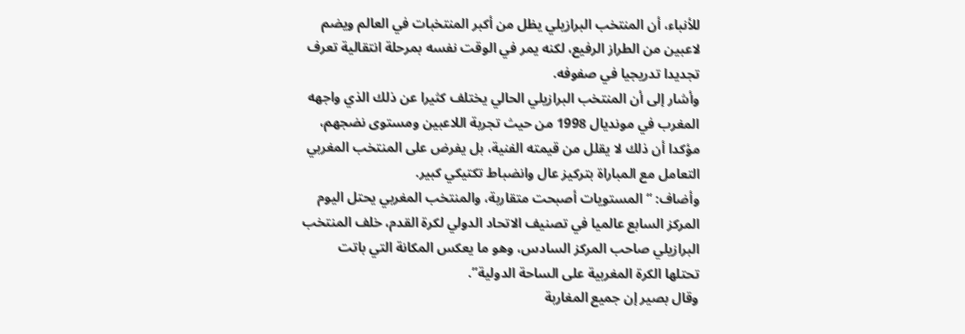للأنباء، أن المنتخب البرازيلي يظل من أكبر المنتخبات في العالم ويضم لاعبين من الطراز الرفيع، لكنه يمر في الوقت نفسه بمرحلة انتقالية تعرف تجديدا تدريجيا في صفوفه.
وأشار إلى أن المنتخب البرازيلي الحالي يختلف كثيرا عن ذلك الذي واجهه المغرب في مونديال 1998 من حيث تجربة اللاعبين ومستوى نضجهم، مؤكدا أن ذلك لا يقلل من قيمته الفنية، بل يفرض على المنتخب المغربي التعامل مع المباراة بتركيز عال وانضباط تكتيكي كبير.
وأضاف: “المستويات أصبحت متقاربة، والمنتخب المغربي يحتل اليوم المركز السابع عالميا في تصنيف الاتحاد الدولي لكرة القدم، خلف المنتخب البرازيلي صاحب المركز السادس، وهو ما يعكس المكانة التي باتت تحتلها الكرة المغربية على الساحة الدولية”.
وقال بصير إن جميع المغاربة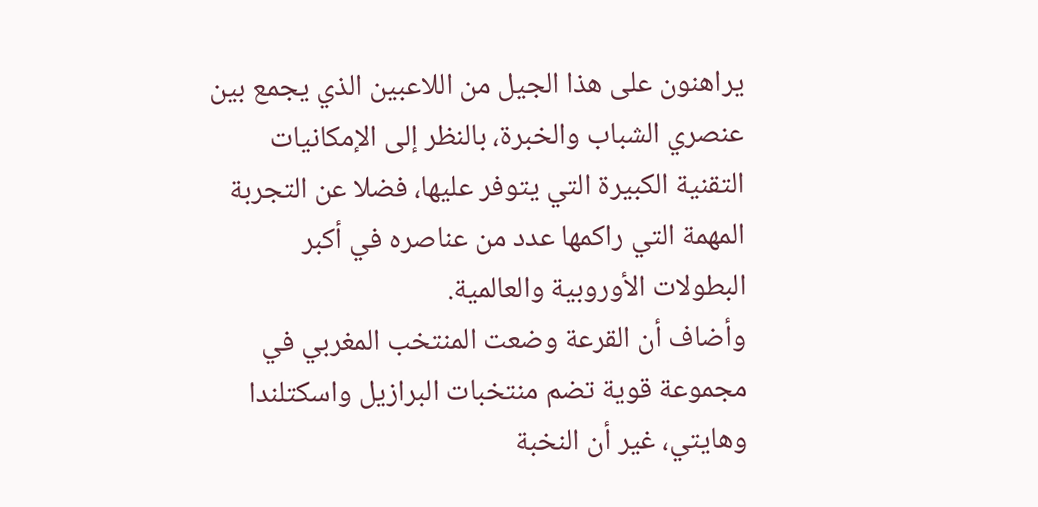يراهنون على هذا الجيل من اللاعبين الذي يجمع بين عنصري الشباب والخبرة، بالنظر إلى الإمكانيات التقنية الكبيرة التي يتوفر عليها، فضلا عن التجربة المهمة التي راكمها عدد من عناصره في أكبر البطولات الأوروبية والعالمية.
وأضاف أن القرعة وضعت المنتخب المغربي في مجموعة قوية تضم منتخبات البرازيل واسكتلندا وهايتي، غير أن النخبة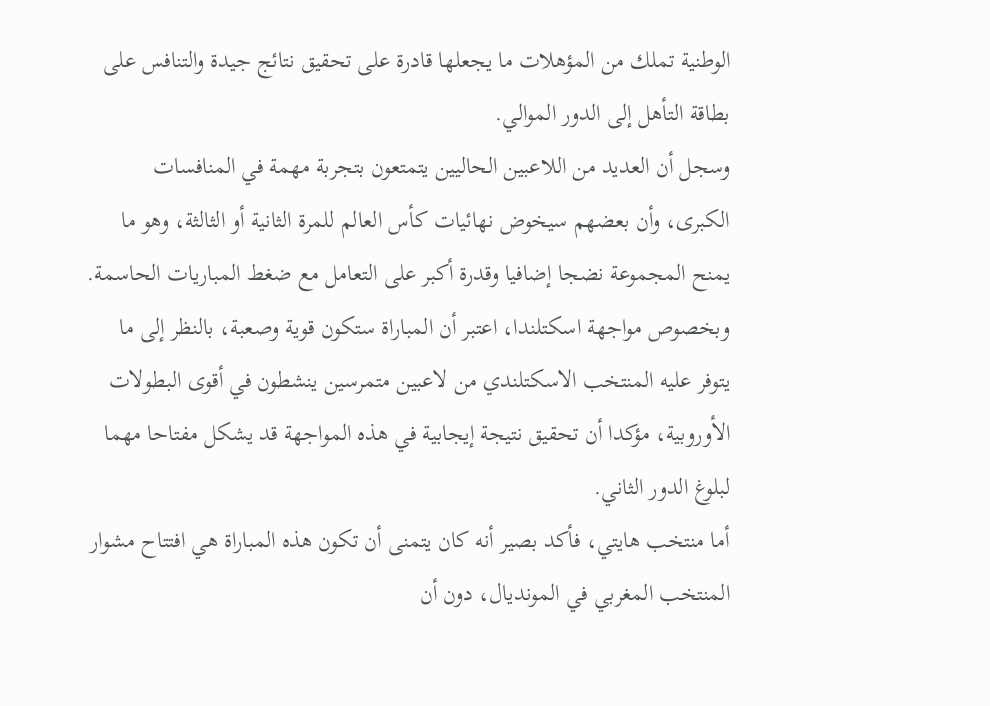الوطنية تملك من المؤهلات ما يجعلها قادرة على تحقيق نتائج جيدة والتنافس على بطاقة التأهل إلى الدور الموالي.
وسجل أن العديد من اللاعبين الحاليين يتمتعون بتجربة مهمة في المنافسات الكبرى، وأن بعضهم سيخوض نهائيات كأس العالم للمرة الثانية أو الثالثة، وهو ما يمنح المجموعة نضجا إضافيا وقدرة أكبر على التعامل مع ضغط المباريات الحاسمة.
وبخصوص مواجهة اسكتلندا، اعتبر أن المباراة ستكون قوية وصعبة، بالنظر إلى ما يتوفر عليه المنتخب الاسكتلندي من لاعبين متمرسين ينشطون في أقوى البطولات الأوروبية، مؤكدا أن تحقيق نتيجة إيجابية في هذه المواجهة قد يشكل مفتاحا مهما لبلوغ الدور الثاني.
أما منتخب هايتي، فأكد بصير أنه كان يتمنى أن تكون هذه المباراة هي افتتاح مشوار المنتخب المغربي في المونديال، دون أن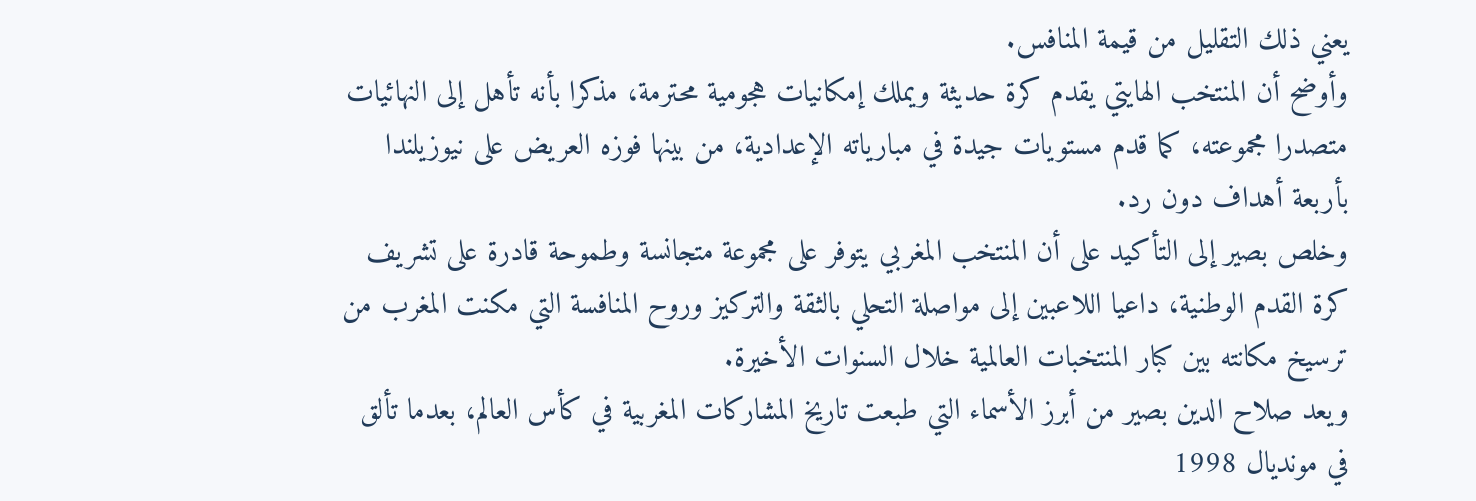يعني ذلك التقليل من قيمة المنافس.
وأوضح أن المنتخب الهايتي يقدم كرة حديثة ويملك إمكانيات هجومية محترمة، مذكرا بأنه تأهل إلى النهائيات متصدرا مجموعته، كما قدم مستويات جيدة في مبارياته الإعدادية، من بينها فوزه العريض على نيوزيلندا بأربعة أهداف دون رد.
وخلص بصير إلى التأكيد على أن المنتخب المغربي يتوفر على مجموعة متجانسة وطموحة قادرة على تشريف كرة القدم الوطنية، داعيا اللاعبين إلى مواصلة التحلي بالثقة والتركيز وروح المنافسة التي مكنت المغرب من ترسيخ مكانته بين كبار المنتخبات العالمية خلال السنوات الأخيرة.
ويعد صلاح الدين بصير من أبرز الأسماء التي طبعت تاريخ المشاركات المغربية في كأس العالم، بعدما تألق في مونديال 1998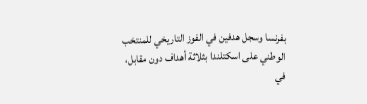بفرنسا وسجل هدفين في الفوز التاريخي للمنتخب الوطني على اسكتلندا بثلاثة أهداف دون مقابل، في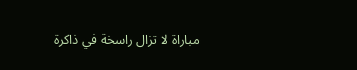مباراة لا تزال راسخة في ذاكرة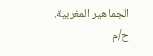الجماهير المغربية.
ح/م